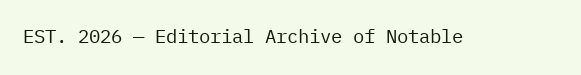EST. 2026 — Editorial Archive of Notable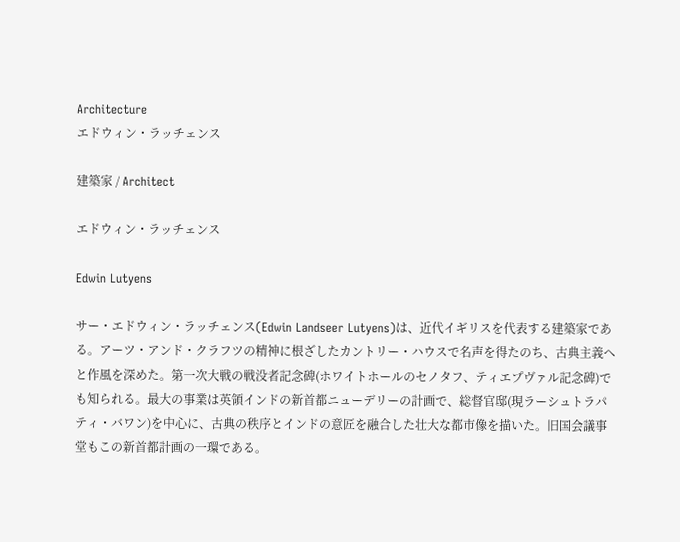Architecture
エドウィン・ラッチェンス

建築家 / Architect

エドウィン・ラッチェンス

Edwin Lutyens

サー・エドウィン・ラッチェンス(Edwin Landseer Lutyens)は、近代イギリスを代表する建築家である。アーツ・アンド・クラフツの精神に根ざしたカントリー・ハウスで名声を得たのち、古典主義へと作風を深めた。第一次大戦の戦没者記念碑(ホワイトホールのセノタフ、ティエプヴァル記念碑)でも知られる。最大の事業は英領インドの新首都ニューデリーの計画で、総督官邸(現ラーシュトラパティ・バワン)を中心に、古典の秩序とインドの意匠を融合した壮大な都市像を描いた。旧国会議事堂もこの新首都計画の一環である。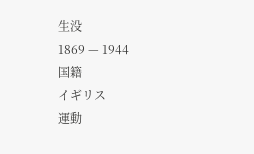生没
1869 — 1944
国籍
イギリス
運動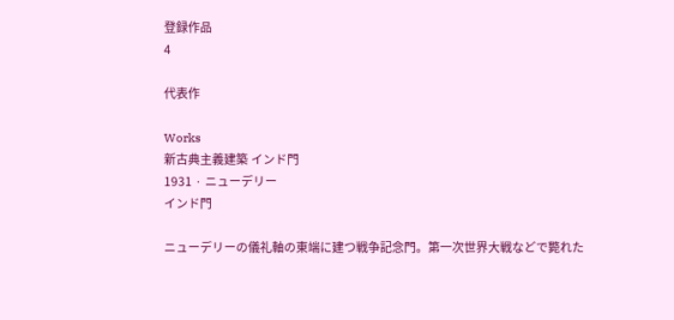登録作品
4

代表作

Works
新古典主義建築 インド門
1931 · ニューデリー
インド門

ニューデリーの儀礼軸の東端に建つ戦争記念門。第一次世界大戦などで斃れた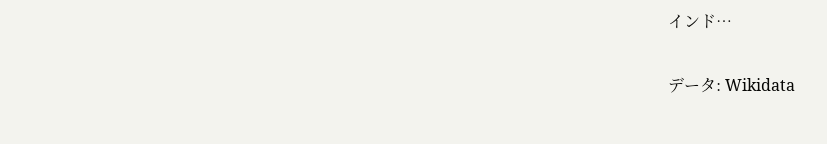インド…

データ: Wikidata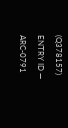(Q378157)
ENTRY ID — ARC-0791